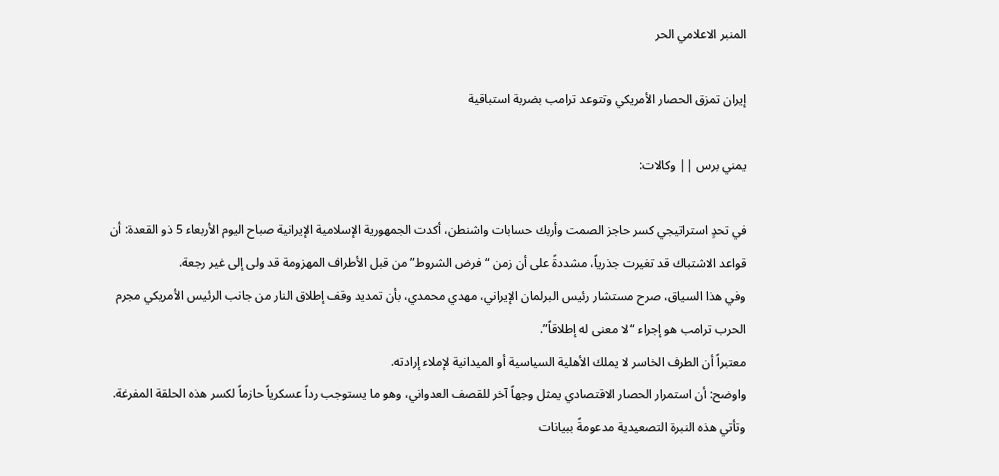المنبر الاعلامي الحر

إيران تمزق الحصار الأمريكي وتتوعد ترامب بضربة استباقية

يمني برس || وكالات:

في تحدٍ استراتيجي كسر حاجز الصمت وأربك حسابات واشنطن، أكدت الجمهورية الإسلامية الإيرانية صباح اليوم الأربعاء 5 ذو القعدة: أن قواعد الاشتباك قد تغيرت جذرياً، مشددةً على أن زمن “فرض الشروط” من قبل الأطراف المهزومة قد ولى إلى غير رجعة.
وفي هذا السياق، صرح مستشار رئيس البرلمان الإيراني، مهدي محمدي، بأن تمديد وقف إطلاق النار من جانب الرئيس الأمريكي مجرم الحرب ترامب هو إجراء “لا معنى له إطلاقاً”.
معتبراً أن الطرف الخاسر لا يملك الأهلية السياسية أو الميدانية لإملاء إرادته.
واوضح: أن استمرار الحصار الاقتصادي يمثل وجهاً آخر للقصف العدواني، وهو ما يستوجب رداً عسكرياً حازماً لكسر هذه الحلقة المفرغة.
وتأتي هذه النبرة التصعيدية مدعومةً ببيانات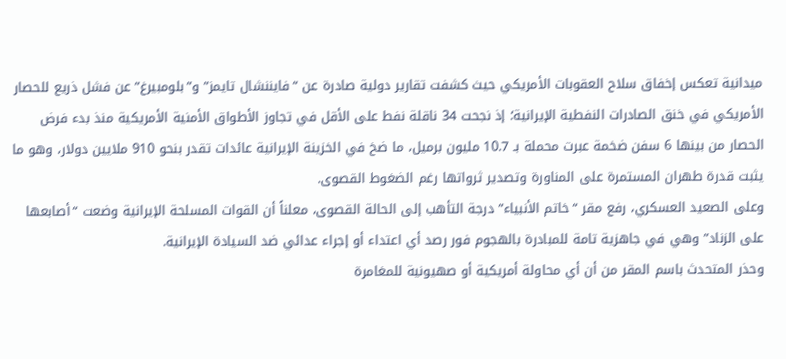ميدانية تعكس إخفاق سلاح العقوبات الأمريكي حيث كشفت تقارير دولية صادرة عن “فايننشال تايمز” و”بلومبيرغ” عن فشل ذريع للحصار الأمريكي في خنق الصادرات النفطية الإيرانية؛ إذ نجحت 34 ناقلة نفط على الأقل في تجاوز الأطواق الأمنية الأمريكية منذ بدء فرض الحصار من بينها 6 سفن ضخمة عبرت محملة بـ 10.7 مليون برميل، ما ضخ في الخزينة الإيرانية عائدات تقدر بنحو 910 ملايين دولار، وهو ما يثبت قدرة طهران المستمرة على المناورة وتصدير ثرواتها رغم الضغوط القصوى.
وعلى الصعيد العسكري، رفع مقر “خاتم الأنبياء” درجة التأهب إلى الحالة القصوى، معلناً أن القوات المسلحة الإيرانية وضعت “أصابعها على الزناد” وهي في جاهزية تامة للمبادرة بالهجوم فور رصد أي اعتداء أو إجراء عدائي ضد السيادة الإيرانية.
وحذر المتحدث باسم المقر من أن أي محاولة أمريكية أو صهيونية للمغامرة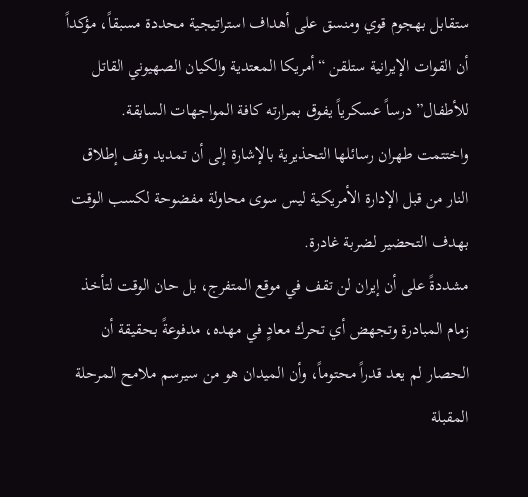ستقابل بهجوم قوي ومنسق على أهداف استراتيجية محددة مسبقاً، مؤكداً أن القوات الإيرانية ستلقن “أمريكا المعتدية والكيان الصهيوني القاتل للأطفال” درساً عسكرياً يفوق بمرارته كافة المواجهات السابقة.
واختتمت طهران رسائلها التحذيرية بالإشارة إلى أن تمديد وقف إطلاق النار من قبل الإدارة الأمريكية ليس سوى محاولة مفضوحة لكسب الوقت بهدف التحضير لضربة غادرة.
مشددةً على أن إيران لن تقف في موقع المتفرج، بل حان الوقت لتأخذ زمام المبادرة وتجهض أي تحرك معادٍ في مهده، مدفوعةً بحقيقة أن الحصار لم يعد قدراً محتوماً، وأن الميدان هو من سيرسم ملامح المرحلة المقبلة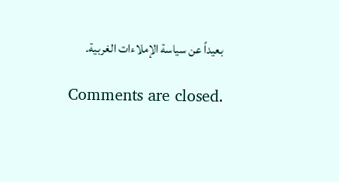بعيداً عن سياسة الإملاءات الغربية.

Comments are closed.